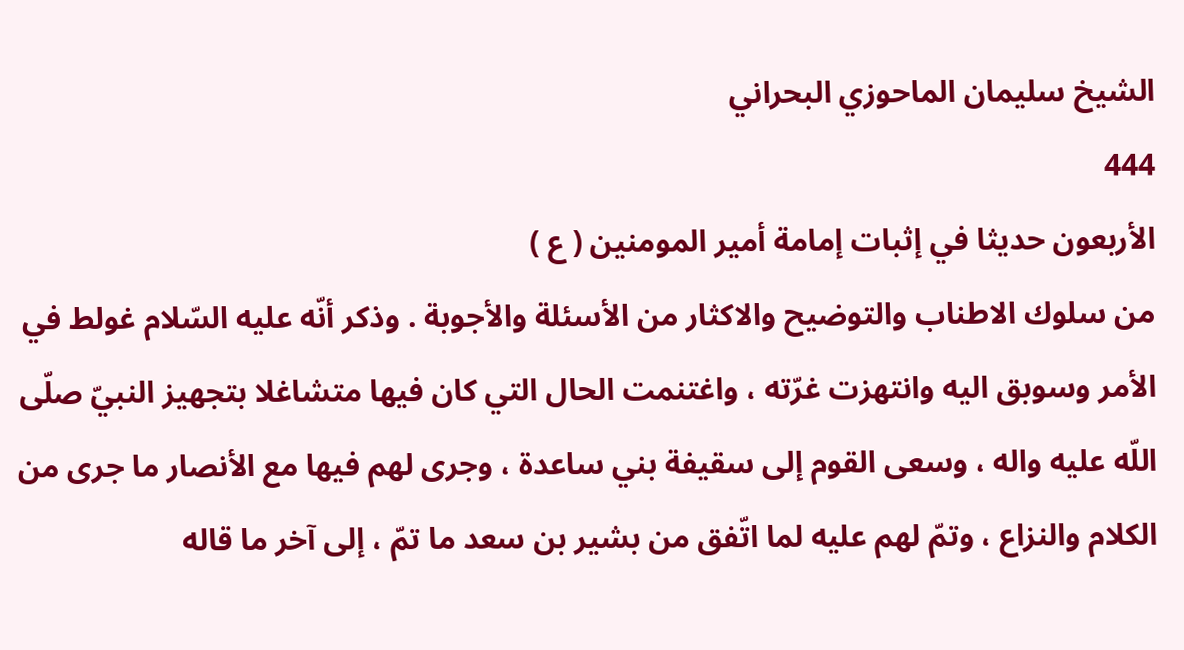الشيخ سليمان الماحوزي البحراني
444
الأربعون حديثا في إثبات إمامة أمير المومنين ( ع )
من سلوك الاطناب والتوضيح والاكثار من الأسئلة والأجوبة . وذكر أنّه عليه السّلام غولط في الأمر وسوبق اليه وانتهزت غرّته ، واغتنمت الحال التي كان فيها متشاغلا بتجهيز النبيّ صلّى اللّه عليه واله ، وسعى القوم إلى سقيفة بني ساعدة ، وجرى لهم فيها مع الأنصار ما جرى من الكلام والنزاع ، وتمّ لهم عليه لما اتّفق من بشير بن سعد ما تمّ ، إلى آخر ما قاله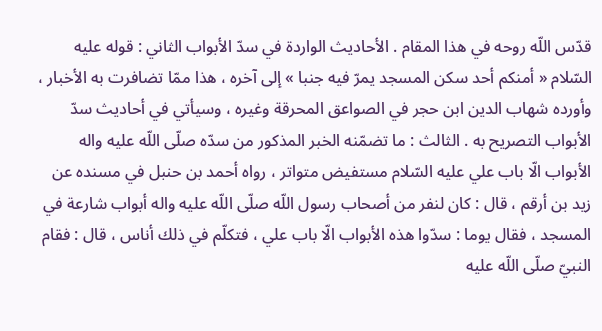قدّس اللّه روحه في هذا المقام . الأحاديث الواردة في سدّ الأبواب الثاني : قوله عليه السّلام « أمنكم أحد سكن المسجد يمرّ فيه جنبا » إلى آخره ، هذا ممّا تضافرت به الأخبار ، وأورده شهاب الدين ابن حجر في الصواعق المحرقة وغيره ، وسيأتي في أحاديث سدّ الأبواب التصريح به . الثالث : ما تضمّنه الخبر المذكور من سدّه صلّى اللّه عليه واله الأبواب الّا باب علي عليه السّلام مستفيض متواتر ، رواه أحمد بن حنبل في مسنده عن زيد بن أرقم ، قال : كان لنفر من أصحاب رسول اللّه صلّى اللّه عليه واله أبواب شارعة في المسجد ، فقال يوما : سدّوا هذه الأبواب الّا باب علي ، فتكلّم في ذلك أناس ، قال : فقام النبيّ صلّى اللّه عليه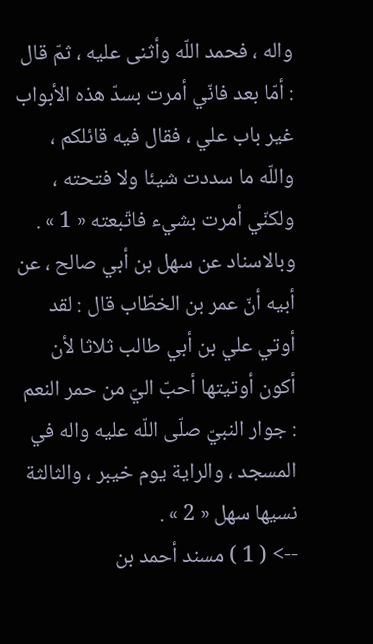واله ، فحمد اللّه وأثنى عليه ، ثمّ قال : أمّا بعد فانّي أمرت بسدّ هذه الأبواب غير باب علي ، فقال فيه قائلكم ، واللّه ما سددت شيئا ولا فتحته ، ولكنّي أمرت بشيء فاتّبعته « 1 » . وبالاسناد عن سهل بن أبي صالح ، عن أبيه أنّ عمر بن الخطّاب قال : لقد أوتي علي بن أبي طالب ثلاثا لأن أكون أوتيتها أحبّ اليّ من حمر النعم : جوار النبيّ صلّى اللّه عليه واله في المسجد ، والراية يوم خيبر ، والثالثة نسيها سهل « 2 » .
--> ( 1 ) مسند أحمد بن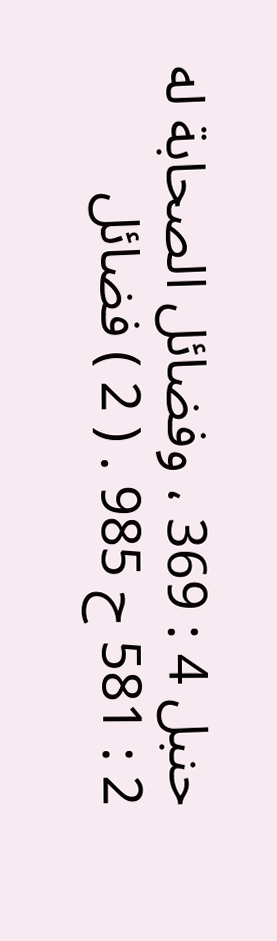حنبل 4 : 369 ، وفضائل الصحابة له 2 : 581 ح 985 . ( 2 ) فضائل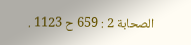الصحابة 2 : 659 ح 1123 .